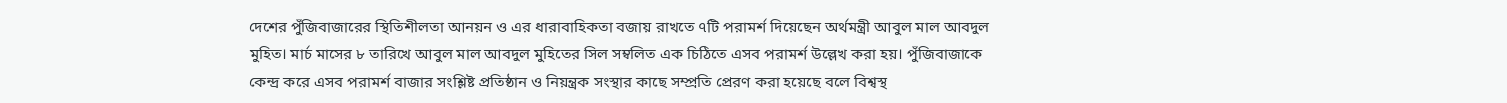দেশের পুঁজিবাজারের স্থিতিশীলতা আনয়ন ও এর ধারাবাহিকতা বজায় রাখতে ৭টি পরামর্শ দিয়েছেন অর্থমন্ত্রী আবুল মাল আবদুল মুহিত। মার্চ মাসের ৮ তারিখে আবুল মাল আবদুল মুহিতের সিল সম্বলিত এক চিঠিতে এসব পরামর্শ উল্লেখ করা হয়। পুঁজিবাজাকে কেন্দ্র করে এসব পরামর্শ বাজার সংশ্লিষ্ট প্রতিষ্ঠান ও নিয়ন্ত্রক সংস্থার কাছে সম্প্রতি প্রেরণ করা হয়েছে বলে বিশ্বস্থ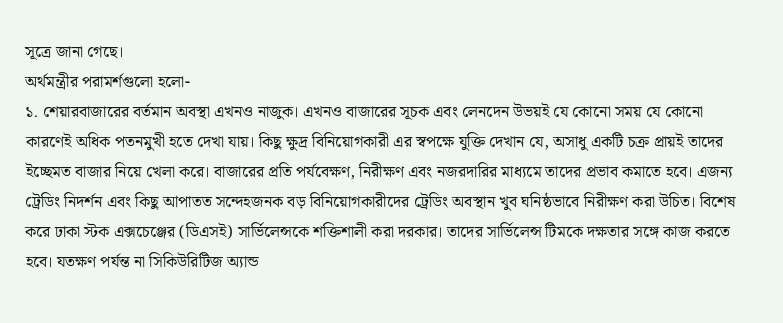সূত্রে জানা গেছে।
অর্থমন্ত্রীর পরামর্শগুলো হলো-
১. শেয়ারবাজারের বর্তমান অবস্থা এখনও নাজুক। এখনও বাজারের সূচক এবং লেনদেন উভয়ই যে কোনো সময় যে কোনো কারণেই অধিক পতনমুখী হতে দেখা যায়। কিছু ক্ষুদ্র বিনিয়োগকারী এর স্বপক্ষে যুক্তি দেখান যে, অসাধু একটি চক্র প্রায়ই তাদের ইচ্ছেমত বাজার নিয়ে খেলা করে। বাজারের প্রতি পর্যবেক্ষণ, নিরীক্ষণ এবং নজরদারির মাধ্যমে তাদের প্রভাব কমাতে হবে। এজন্য ট্রেডিং নিদর্শন এবং কিছু আপাতত সন্দেহজনক বড় বিনিয়োগকারীদের ট্রেডিং অবস্থান খুব ঘনিষ্ঠভাবে নিরীক্ষণ করা উচিত। বিশেষ করে ঢাকা স্টক এক্সচেঞ্জের (ডিএসই) সার্ভিলেন্সকে শক্তিশালী করা দরকার। তাদের সার্ভিলেন্স টিমকে দক্ষতার সঙ্গে কাজ করতে হবে। যতক্ষণ পর্যন্ত না সিকিউরিটিজ অ্যান্ড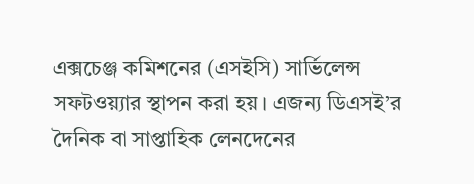এক্সচেঞ্জ কমিশনের (এসইসি) সার্ভিলেন্স সফটওয়্যার স্থাপন করা হয়। এজন্য ডিএসই’র দৈনিক বা সাপ্তাহিক লেনদেনের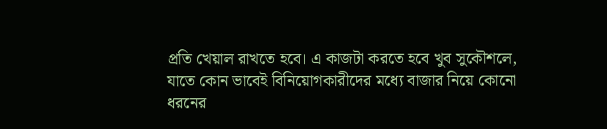প্রতি খেয়াল রাখতে হবে। এ কাজটা করতে হবে খুব সুকৌশলে, যাতে কোন ভাবেই বিনিয়োগকারীদের মধ্যে বাজার নিয়ে কোনো ধরনের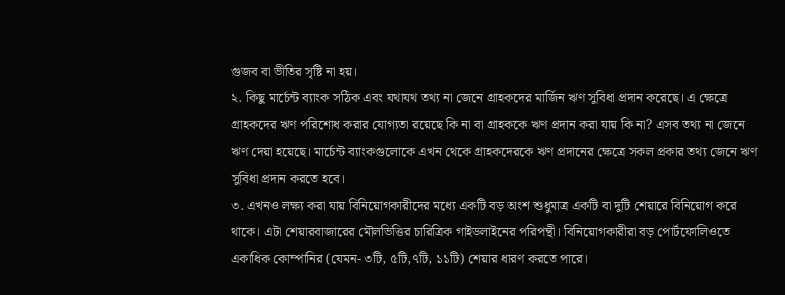গুজব বা ভীতির সৃষ্টি না হয়।
২. কিছু মার্চেন্ট ব্যাংক সঠিক এবং যথাযথ তথ্য না জেনে গ্রাহকদের মার্জিন ঋণ সুবিধা প্রদান করেছে। এ ক্ষেত্রে গ্রাহকদের ঋণ পরিশোধ করার যোগ্যতা রয়েছে কি না বা গ্রাহককে ঋণ প্রদান করা যায় কি না? এসব তথ্য না জেনে ঋণ দেয়া হয়েছে। মার্চেন্ট ব্যাংকগুলোকে এখন থেকে গ্রাহকদেরকে ঋণ প্রদানের ক্ষেত্রে সকল প্রকার তথ্য জেনে ঋণ সুবিধা প্রদান করতে হবে।
৩. এখনও লক্ষ্য করা যায় বিনিয়োগকারীদের মধ্যে একটি বড় অংশ শুধুমাত্র একটি বা দুটি শেয়ারে বিনিয়োগ করে থাকে। এটা শেয়ারবাজারের মৌলভিত্তির চারিত্রিক গাইডলাইনের পরিপন্থী। বিনিয়োগকারীরা বড় পোর্টফোলিওতে একাধিক কোম্পানির (যেমন- ৩টি, ৫টি,৭টি, ১১টি) শেয়ার ধারণ করতে পারে।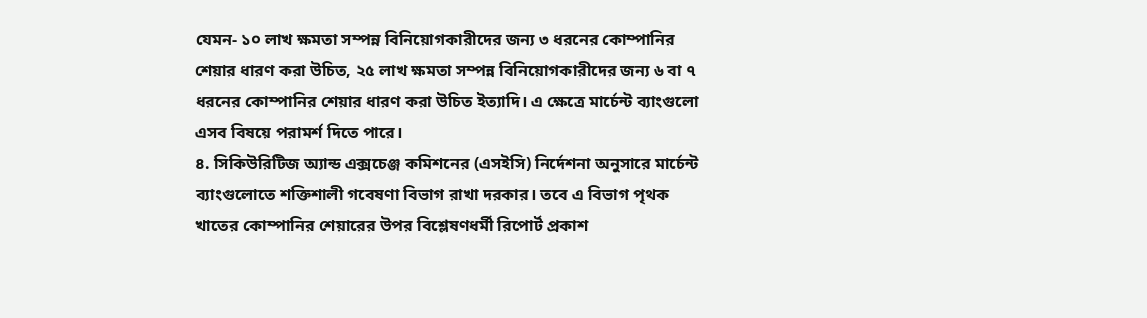যেমন- ১০ লাখ ক্ষমতা সম্পন্ন বিনিয়োগকারীদের জন্য ৩ ধরনের কোম্পানির শেয়ার ধারণ করা উচিত, ২৫ লাখ ক্ষমতা সম্পন্ন বিনিয়োগকারীদের জন্য ৬ বা ৭ ধরনের কোম্পানির শেয়ার ধারণ করা উচিত ইত্যাদি। এ ক্ষেত্রে মার্চেন্ট ব্যাংগুলো এসব বিষয়ে পরামর্শ দিতে পারে।
৪. সিকিউরিটিজ অ্যান্ড এক্সচেঞ্জ কমিশনের (এসইসি) নির্দেশনা অনুসারে মার্চেন্ট ব্যাংগুলোতে শক্তিশালী গবেষণা বিভাগ রাখা দরকার। তবে এ বিভাগ পৃথক খাতের কোম্পানির শেয়ারের উপর বিশ্লেষণধর্মী রিপোর্ট প্রকাশ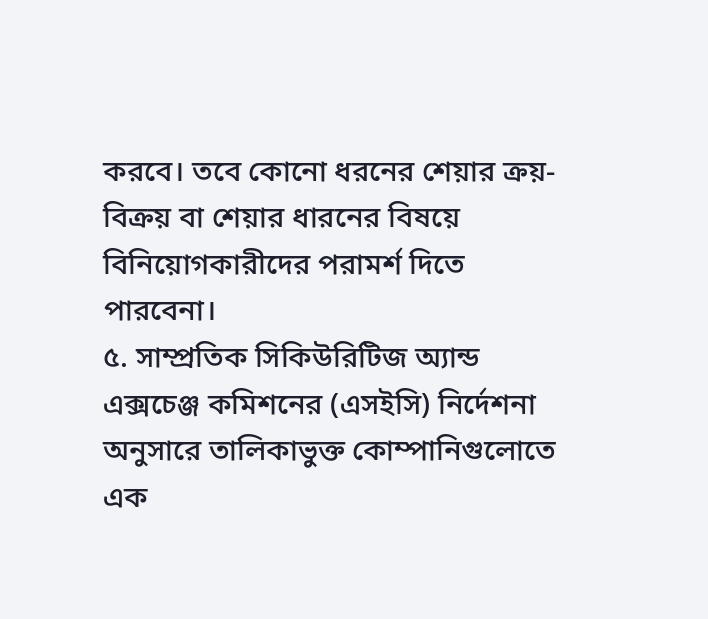করবে। তবে কোনো ধরনের শেয়ার ক্রয়-বিক্রয় বা শেয়ার ধারনের বিষয়ে বিনিয়োগকারীদের পরামর্শ দিতে পারবেনা।
৫. সাম্প্রতিক সিকিউরিটিজ অ্যান্ড এক্সচেঞ্জ কমিশনের (এসইসি) নির্দেশনা অনুসারে তালিকাভুক্ত কোম্পানিগুলোতে এক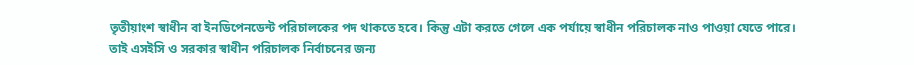তৃতীয়াংশ স্বাধীন বা ইনডিপেনডেন্ট পরিচালকের পদ থাকতে হবে। কিন্তু এটা করতে গেলে এক পর্যায়ে স্বাধীন পরিচালক নাও পাওয়া যেতে পারে।
তাই এসইসি ও সরকার স্বাধীন পরিচালক নির্বাচনের জন্য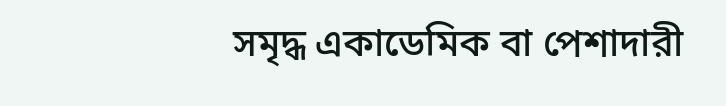সমৃদ্ধ একাডেমিক বা পেশাদারী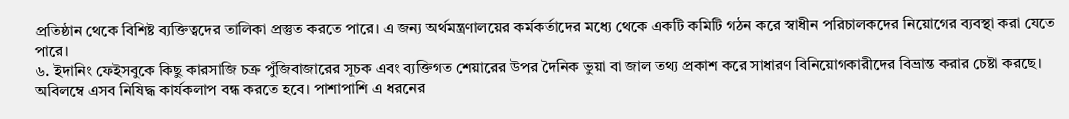প্রতিষ্ঠান থেকে বিশিষ্ট ব্যক্তিত্বদের তালিকা প্রস্তুত করতে পারে। এ জন্য অর্থমন্ত্রণালয়ের কর্মকর্তাদের মধ্যে থেকে একটি কমিটি গঠন করে স্বাধীন পরিচালকদের নিয়োগের ব্যবস্থা করা যেতে পারে।
৬. ইদানিং ফেইসবুকে কিছু কারসাজি চক্র পুঁজিবাজারের সূচক এবং ব্যক্তিগত শেয়ারের উপর দৈনিক ভুয়া বা জাল তথ্য প্রকাশ করে সাধারণ বিনিয়োগকারীদের বিভ্রান্ত করার চেষ্টা করছে। অবিলম্বে এসব নিষিদ্ধ কার্যকলাপ বন্ধ করতে হবে। পাশাপাশি এ ধরনের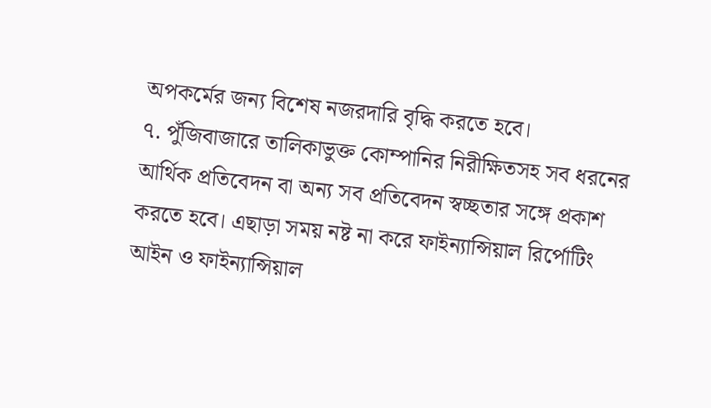অপকর্মের জন্য বিশেষ নজরদারি বৃদ্ধি করতে হবে।
৭. পুঁজিবাজারে তালিকাভুক্ত কোম্পানির নিরীক্ষিতসহ সব ধরনের আর্থিক প্রতিবেদন বা অন্য সব প্রতিবেদন স্বচ্ছতার সঙ্গে প্রকাশ করতে হবে। এছাড়া সময় নষ্ট না করে ফাইন্যান্সিয়াল রির্পোটিং আইন ও ফাইন্যান্সিয়াল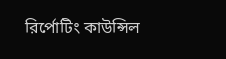রির্পোটিং কাউন্সিল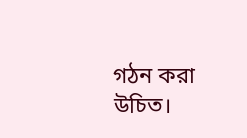গঠন করা উচিত।